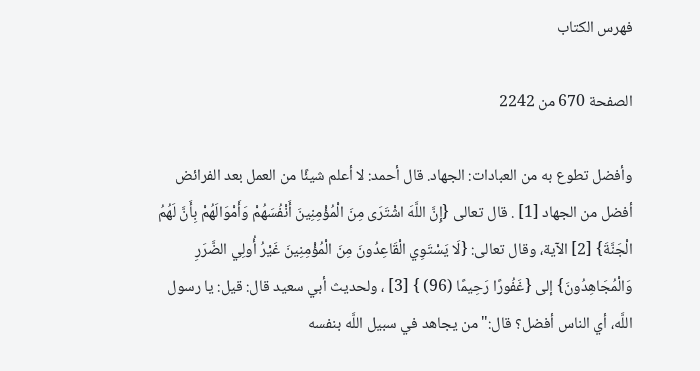فهرس الكتاب

الصفحة 670 من 2242

وأفضل تطوع به من العبادات: الجهاد. قال أحمد: لا أعلم شيئًا من العمل بعد الفرائض أفضل من الجهاد [1] . قال تعالى {إِنَّ اللَّهَ اشْتَرَى مِنَ الْمُؤْمِنِينَ أَنْفُسَهُمْ وَأَمْوَالَهُمْ بِأَنَّ لَهُمُ الْجَنَّةَ} [2] الآية، وقال تعالى: {لَا يَسْتَوِي الْقَاعِدُونَ مِنَ الْمُؤْمِنِينَ غَيْرُ أُولِي الضَّرَرِ وَالْمُجَاهِدُونَ} إلى {غَفُورًا رَحِيمًا (96) } [3] ، ولحديث أبي سعيد قال: قيل: يا رسول اللَّه، أي الناس أفضل؟ قال:"من يجاهد في سبيل اللَّه بنفسه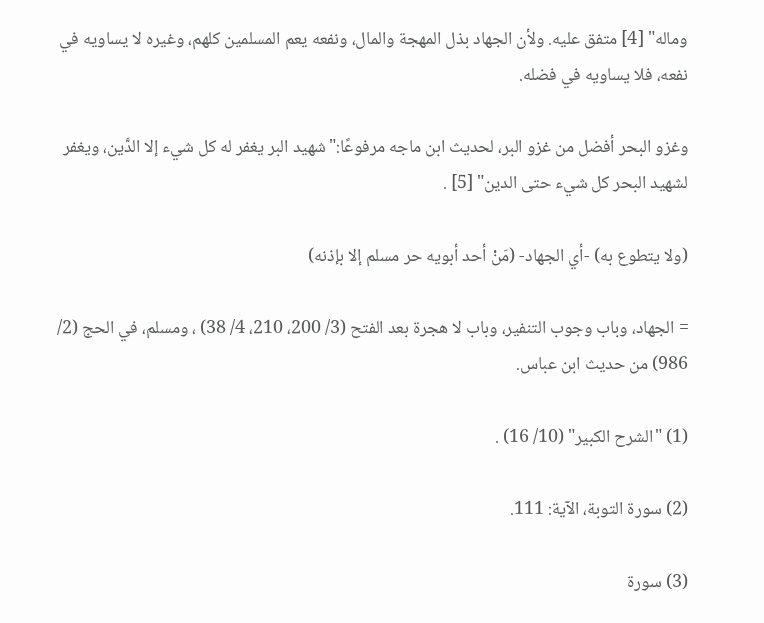وماله" [4] متفق عليه. ولأن الجهاد بذل المهجة والمال، ونفعه يعم المسلمين كلهم، وغيره لا يساويه في نفعه، فلا يساويه في فضله.

وغزو البحر أفضل من غزو البر، لحديث ابن ماجه مرفوعًا:"شهيد البر يغفر له كل شيء إلا الدَّين، ويغفر لشهيد البحر كل شيء حتى الدين" [5] .

(ولا يتطوع به) -أي الجهاد- (مَنْ أحد أبويه حر مسلم إلا بإذنه)

= الجهاد، وباب وجوب التنفير، وباب لا هجرة بعد الفتح (3/ 200، 210، 4/ 38) ، ومسلم، في الحج (2/ 986) من حديث ابن عباس.

(1) "الشرح الكبير" (10/ 16) .

(2) سورة التوبة، الآية: 111.

(3) سورة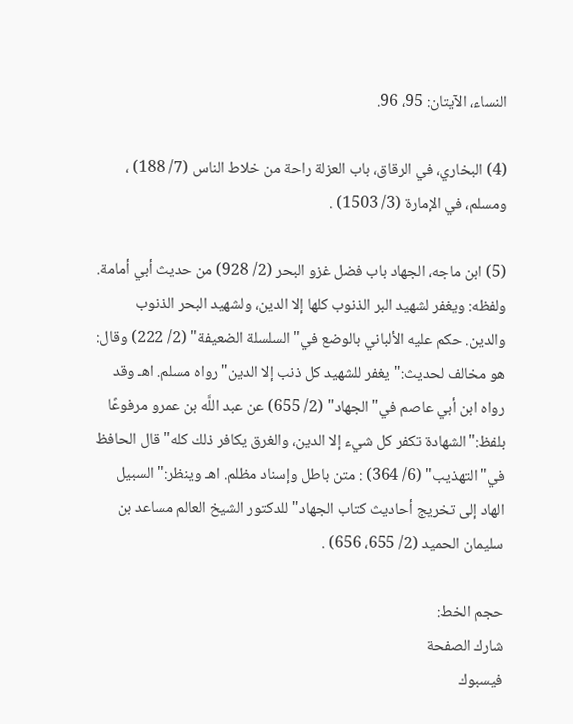النساء، الآيتان: 95، 96.

(4) البخاري، في الرقاق، باب العزلة راحة من خلاط الناس (7/ 188) ، ومسلم، في الإمارة (3/ 1503) .

(5) ابن ماجه، الجهاد باب فضل غزو البحر (2/ 928) من حديث أبي أمامة. ولفظه: ويغفر لشهيد البر الذنوب كلها إلا الدين، ولشهيد البحر الذنوب والدين. حكم عليه الألباني بالوضع في"السلسلة الضعيفة" (2/ 222) وقال: هو مخالف لحديث:"يغفر للشهيد كل ذنب إلا الدين"رواه مسلم. اهـ وقد رواه ابن أبي عاصم في"الجهاد" (2/ 655) عن عبد اللَّه بن عمرو مرفوعًا بلفظ:"الشهادة تكفر كل شيء إلا الدين، والغرق يكافر ذلك كله"قال الحافظ في"التهذيب" (6/ 364) : متن باطل وإسناد مظلم. اهـ وينظر:"السبيل الهاد إلى تخريج أحاديث كتاب الجهاد"للدكتور الشيخ العالم مساعد بن سليمان الحميد (2/ 655، 656) .

حجم الخط:
شارك الصفحة
فيسبوك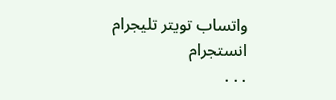واتساب تويتر تليجرام انستجرام
. . .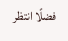فضلًا انتظر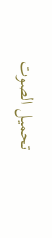تحميل الصوت